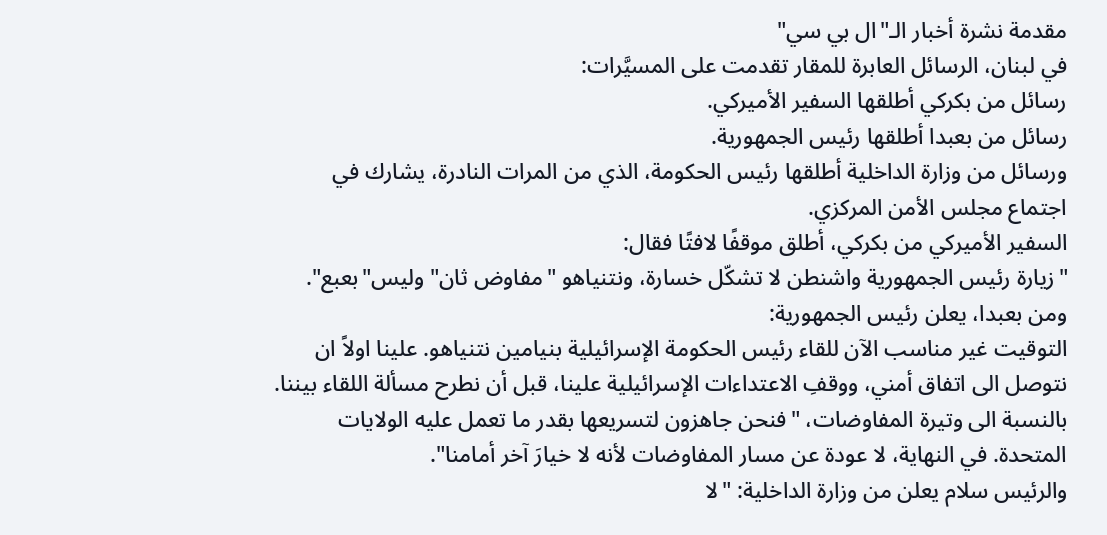مقدمة نشرة أخبار الـ"ال بي سي"
في لبنان، الرسائل العابرة للمقار تقدمت على المسيَّرات:
رسائل من بكركي أطلقها السفير الأميركي.
رسائل من بعبدا أطلقها رئيس الجمهورية.
ورسائل من وزارة الداخلية أطلقها رئيس الحكومة، الذي من المرات النادرة، يشارك في اجتماع مجلس الأمن المركزي.
السفير الأميركي من بكركي، أطلق موقفًا لافتًا فقال:
"زيارة رئيس الجمهورية واشنطن لا تشكّل خسارة، ونتنياهو "مفاوض ثان" وليس"بعبع".
ومن بعبدا، يعلن رئيس الجمهورية:
التوقيت غير مناسب الآن للقاء رئيس الحكومة الإسرائيلية بنيامين نتنياهو. علينا اولاً ان نتوصل الى اتفاق أمني، ووقفِ الاعتداءات الإسرائيلية علينا، قبل أن نطرح مسألة اللقاء بيننا.
بالنسبة الى وتيرة المفاوضات، "فنحن جاهزون لتسريعها بقدر ما تعمل عليه الولايات المتحدة. في النهاية، لا عودة عن مسار المفاوضات لأنه لا خيارَ آخر أمامنا".
والرئيس سلام يعلن من وزارة الداخلية: "لا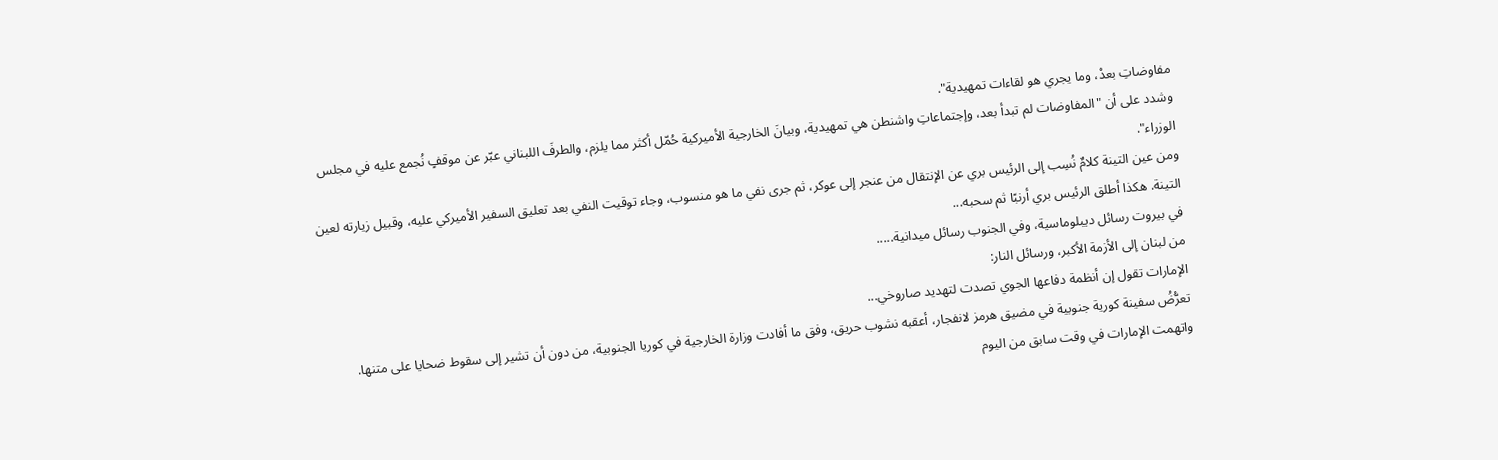مفاوضاتِ بعدْ، وما يجري هو لقاءات تمهيدية".
وشدد على أن "المفاوضات لم تبدأ بعد، وإجتماعاتِ واشنطن هي تمهيدية، وبيانَ الخارجية الأميركية حُمّل أكثر مما يلزم، والطرفَ اللبناني عبّر عن موقفٍ نُجمع عليه في مجلس الوزراء".
ومن عين التينة كلامٌ نُسِب إلى الرئيس بري عن الإنتقال من عنجر إلى عوكر، ثم جرى نفي ما هو منسوب، وجاء توقيت النفي بعد تعليق السفير الأميركي عليه، وقبيل زيارته لعين التينة. هكذا أطلق الرئيس بري أرنبًا ثم سحبه...
في بيروت رسائل ديبلوماسية، وفي الجنوب رسائل ميدانية.....
من لبنان إلى الأزمة الأكبر، ورسائل النار:
الإمارات تقول إن أنظمة دفاعها الجوي تصدت لتهديد صاروخي...
تعرُّضُ سفينة كورية جنوبية في مضيق هرمز لانفجار، أعقبه نشوب حريق، وفق ما أفادت وزارة الخارجية في كوريا الجنوبية، من دون أن تشير إلى سقوط ضحايا على متنها.
واتهمت الإمارات في وقت سابق من اليوم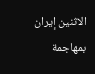الاثنين إيران بمهاجمة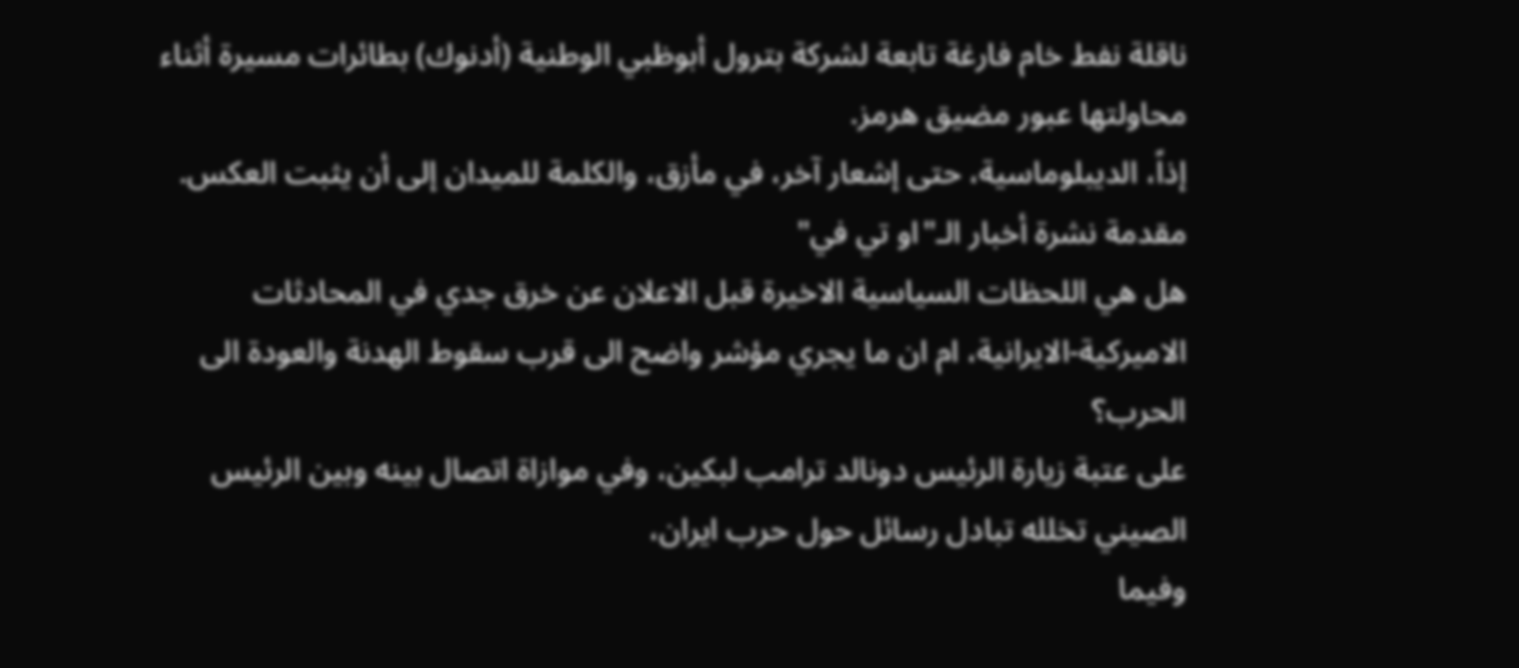ناقلة نفط خام فارغة تابعة لشركة بترول أبوظبي الوطنية (أدنوك) بطائرات مسيرة أثناء محاولتها عبور مضيق هرمز.
إذاً، الديبلوماسية، حتى إشعار آخر، في مأزق، والكلمة للميدان إلى أن يثبت العكس.
مقدمة نشرة أخبار الـ"او تي في"
هل هي اللحظات السياسية الاخيرة قبل الاعلان عن خرق جدي في المحادثات الاميركية-الايرانية، ام ان ما يجري مؤشر واضح الى قرب سقوط الهدنة والعودة الى الحرب؟
على عتبة زيارة الرئيس دونالد ترامب لبكين، وفي موازاة اتصال بينه وبين الرئيس الصيني تخلله تبادل رسائل حول حرب ايران،
وفيما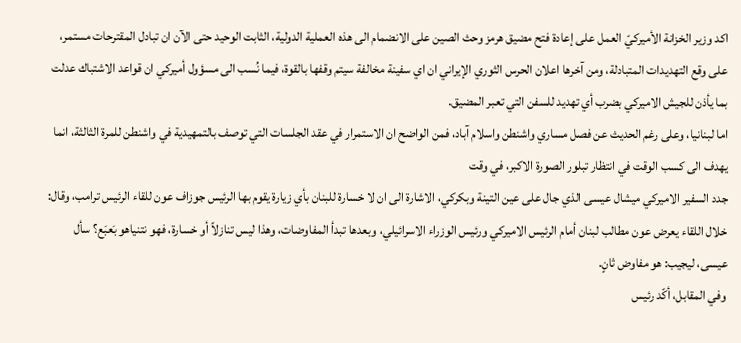اكد وزير الخزانة الأميركيّ العمل على إعادة فتح مضيق هرمز وحث الصين على الانضمام الى هذه العملية الدولية، الثابت الوحيد حتى الآن ان تبادل المقترحات مستمر، على وقع التهديدات المتبادلة، ومن آخرها اعلان الحرس الثوري الإيراني ان اي سفينة مخالفة سيتم وقفها بالقوة، فيما نُسب الى مسؤول أميركي ان قواعد الاشتباك عدلت بما يأذن للجيش الاميركي بضرب أي تهديد للسفن التي تعبر المضيق.
اما لبنانيا، وعلى رغم الحديث عن فصل مساري واشنطن واسلام آباد، فمن الواضح ان الاستمرار في عقد الجلسات التي توصف بالتمهيدية في واشنطن للمرة الثالثة، انما يهدف الى كسب الوقت في انتظار تبلور الصورة الاكبر، في وقت
جدد السفير الاميركي ميشال عيسى الذي جال على عين التينة وبكركي، الاشارة الى ان لا خسارة للبنان بأي زيارة يقوم بها الرئيس جوزاف عون للقاء الرئيس ترامب، وقال: خلال اللقاء يعرض عون مطالب لبنان أمام الرئيس الاميركي ورئيس الوزراء الاسرائيلي، وبعدها تبدأ المفاوضات، وهذا ليس تنازلاً أو خسارة، فهو نتنياهو بَعبَع؟ سأل عيسى، ليجيب: هو مفاوض ثانٍ.
وفي المقابل، أكّد رئيس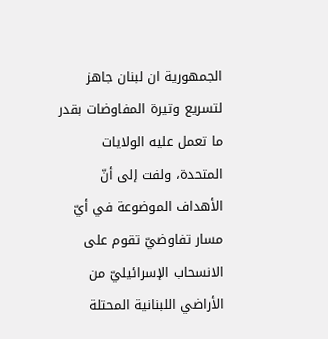الجمهورية ان لبنان جاهز لتسريع وتيرة المفاوضات بقدر ما تعمل عليه الولايات المتحدة، ولفت إلى أنّ الأهداف الموضوعة في أيّ مسار تفاوضيّ تقوم على الانسحاب الإسرائيليّ من الأراضي اللبنانية المحتلة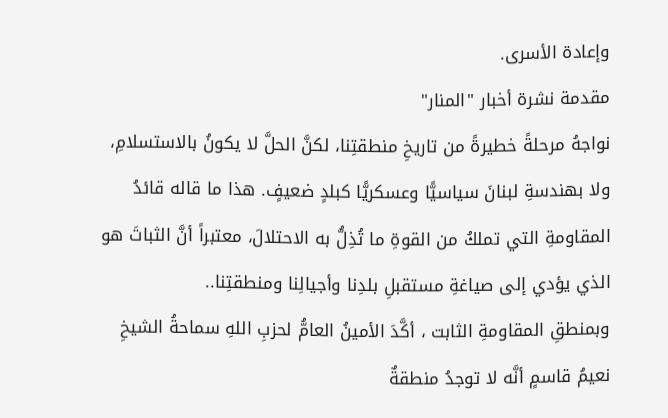وإعادة الأسرى.
مقدمة نشرة أخبار "المنار"
نواجهُ مرحلةً خطيرةً من تاريخِ منطقتِنا، لكنَّ الحلَّ لا يكونُ بالاستسلامِ، ولا بهندسةِ لبنانَ سياسيًّا وعسكريًّا كبلدٍ ضعيفٍ. هذا ما قاله قائدُ المقاومةِ التي تملكُ من القوةِ ما تُذِلُّ به الاحتلالَ، معتبراً أنَّ الثباتَ هو الذي يؤدي إلى صياغةِ مستقبلِ بلدِنا وأجيالِنا ومنطقتِنا..
وبمنطقِ المقاومةِ الثابت ، أكَّدَ الأمينُ العامُّ لحزبِ اللهِ سماحةُ الشيخِ نعيمُ قاسمٍ أنَّه لا توجدُ منطقةٌ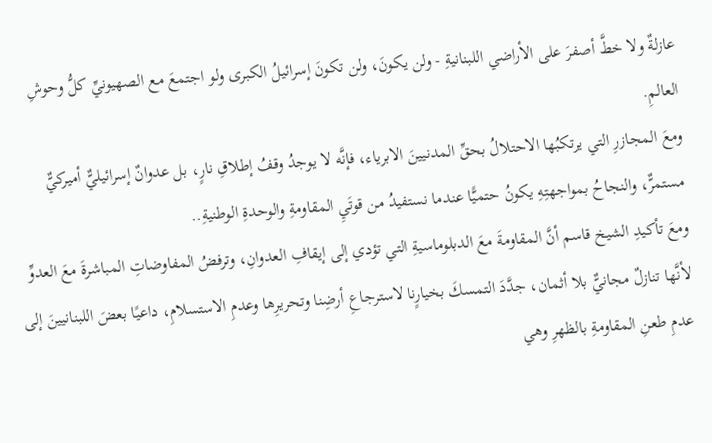عازلةٌ ولا خطَّ أصفرَ على الأراضي اللبنانيةِ - ولن يكونَ، ولن تكونَ إسرائيلُ الكبرى ولو اجتمعَ مع الصهيونيِّ كلُّ وحوشِ العالمِ.
ومعَ المجازرِ التي يرتكبُها الاحتلالُ بحقِّ المدنيينَ الابرياء، فإنَّه لا يوجدُ وقفُ إطلاقِ نارٍ، بل عدوانٌ إسرائيليٌّ أميركيٌّ مستمرٌّ، والنجاحُ بمواجهتِهِ يكونُ حتميًّا عندما نستفيدُ من قوتَيِ المقاومةِ والوحدةِ الوطنيةِ..
ومعَ تأكيدِ الشيخ قاسم أنَّ المقاومةَ معَ الدبلوماسيةِ التي تؤدي إلى إيقافِ العدوانِ، وترفضُ المفاوضاتِ المباشرةَ معَ العدوِّ لأنَّها تنازلٌ مجانيٌّ بلا أثمان، جدَّدَ التمسكَ بخيارٍنا لاسترجاعِ أرضِنا وتحريرِها وعدمِ الاستسلامِ، داعيًا بعضَ اللبنانيينَ إلى عدمِ طعنِ المقاومةِ بالظهرِ وهي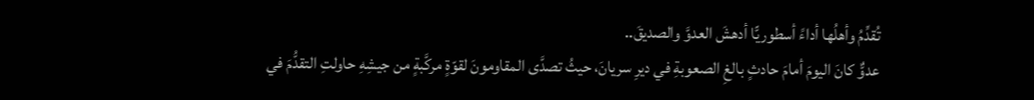تُقدِّمُ وأهلُها أداءً أسطوريًّا أدهشَ العدوَّ والصديقَ..
عدوٌّ كانَ اليومَ أمامَ حادثٍ بالغِ الصعوبةِ في ديرِ سريانَ، حيثُ تصدَّى المقاومونَ لقوّةٍ مركَّبةٍ من جيشِهِ حاولتِ التقدُّمَ في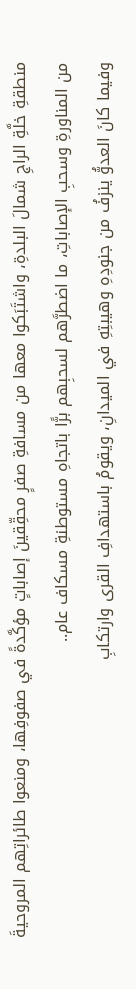منطقةِ خلَّةِ الراجِ شمالَ البلدةِ، واشتَبَكوا معها من مسافةِ صفرٍ محقِّقينَ إصاباتٍ مؤكَّدةً في صفوفِها، ومنعوا طائراتِهم المروحيةَ من المناورةِ وسحبِ الإصاباتِ، ما اضطرَّهم لسحبِهم برًّا باتجاهِ مستوطنةِ مسكاف عام..
وفيما كانَ العدوُّ ينزفُ من جنودِهِ وهيبتِهِ في الميدانِ، ويقومُ باستهدافِ القرى وارتكابِ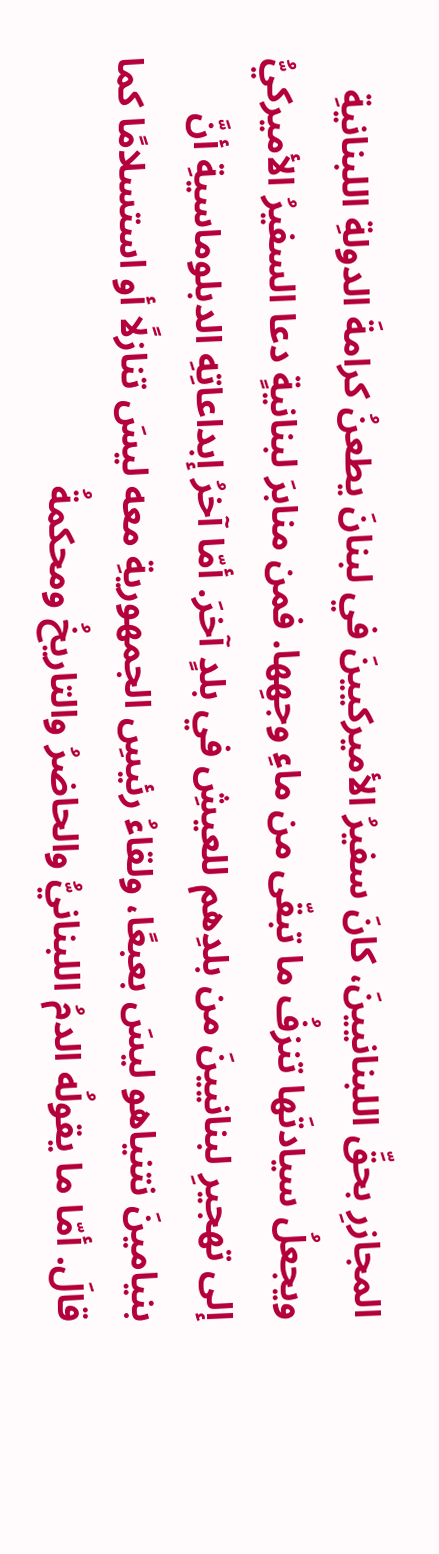المجازرِ بحقِّ اللبنانيينَ، كانَ سفيرُ الأميركيينَ في لبنانَ يطعنُ كرامةَ الدولةِ اللبنانيةِ ويجعلُ سيادتَها تنزفُ ما تبقّى من ماءِ وجهِها. فمن منابرَ لبنانيةٍ دعا السفيرُ الأميركيُّ إلى تهجيرِ لبنانيينَ من بلدِهم للعيشِ في بلدٍ آخرَ. أمّا آخرُ إبداعاتِهِ الدبلوماسيةِ أنَّ بنيامينَ نتنياهو ليسَ بعبعًا، ولقاءُ رئيسِ الجمهوريةِ معه ليسَ تنازلًا أو استسلامًا كما قالَ. أمّا ما يقولُه الدمُ اللبنانيُّ والحاضرُ والتاريخُ ومحكمةُ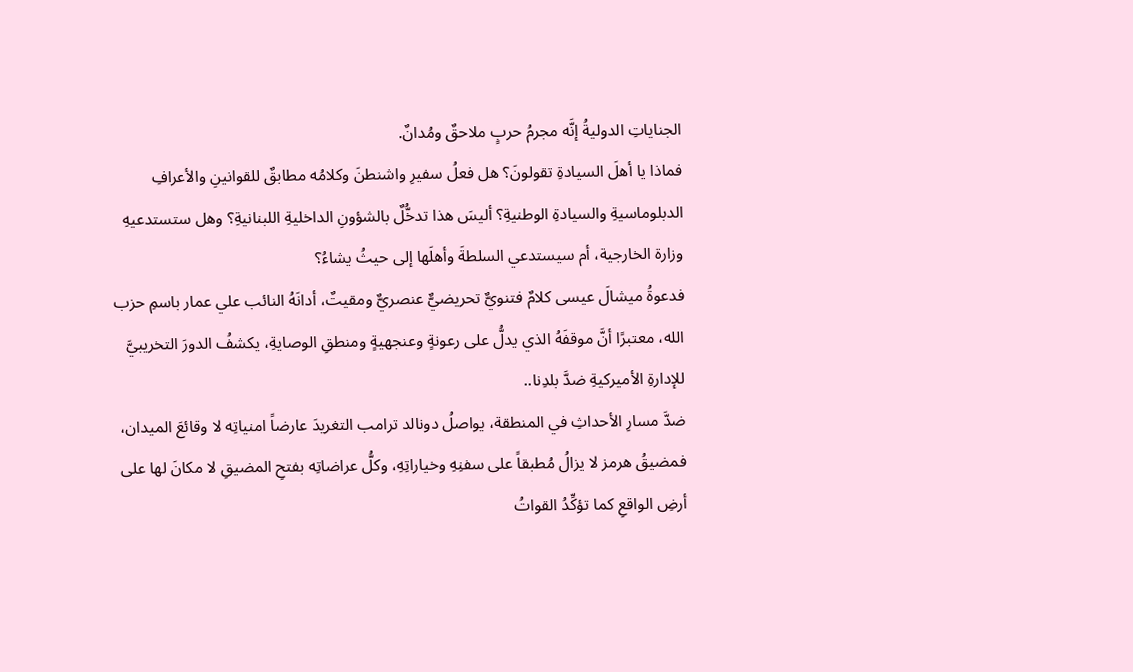الجناياتِ الدوليةُ إنَّه مجرمُ حربٍ ملاحقٌ ومُدانٌ.
فماذا يا أهلَ السيادةِ تقولونَ؟ هل فعلُ سفيرِ واشنطنَ وكلامُه مطابقٌ للقوانينِ والأعرافِ الدبلوماسيةِ والسيادةِ الوطنيةِ؟ أليسَ هذا تدخُّلٌ بالشؤونِ الداخليةِ اللبنانيةِ؟ وهل ستستدعيهِ وزارة الخارجية، أم سيستدعي السلطةَ وأهلَها إلى حيثُ يشاءُ؟
فدعوةُ ميشالَ عيسى كلامٌ فتنويٌّ تحريضيٌّ عنصريٌّ ومقيتٌ، أدانَهُ النائب علي عمار باسمِ حزب الله، معتبرًا أنَّ موقفَهُ الذي يدلُّ على رعونةٍ وعنجهيةٍ ومنطقِ الوصايةِ، يكشفُ الدورَ التخريبيَّ للإدارةِ الأميركيةِ ضدَّ بلدِنا..
ضدَّ مسارِ الأحداثِ في المنطقة، يواصلُ دونالد ترامب التغريدَ عارضاً امنياتِه لا وقائعَ الميدان، فمضيقُ هرمز لا يزالُ مُطبقاً على سفنِهِ وخياراتِهِ، وكلُّ عراضاتِه بفتحِ المضيقِ لا مكانَ لها على أرضِ الواقعِ كما تؤكِّدُ القواتُ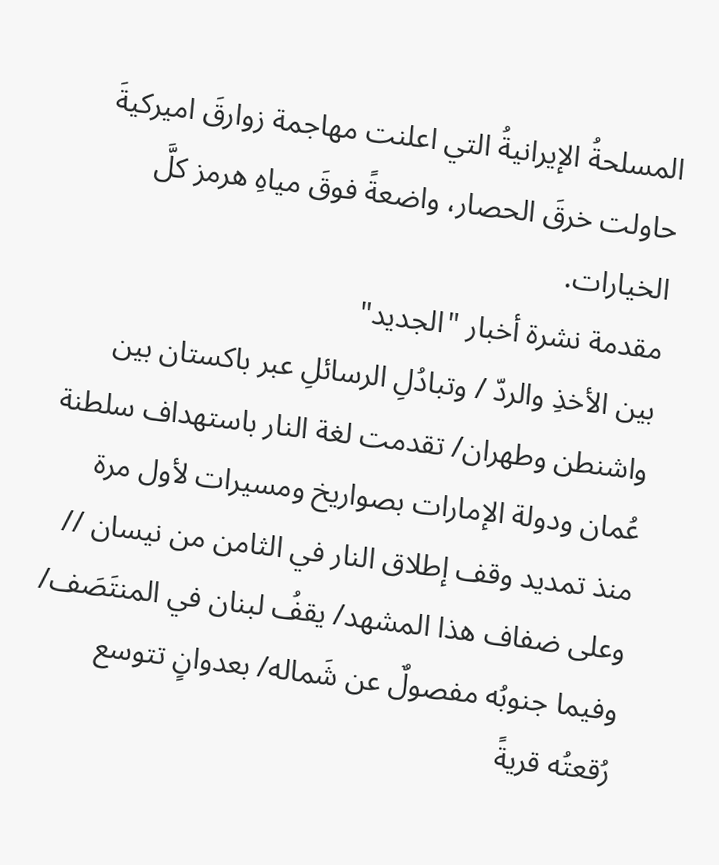المسلحةُ الإيرانيةُ التي اعلنت مهاجمة زوارقَ اميركيةَ حاولت خرقَ الحصار، واضعةً فوقَ مياهِ هرمز كلَّ الخيارات.
مقدمة نشرة أخبار "الجديد"
بين الأخذِ والردّ / وتبادُلِ الرسائلِ عبر باكستان بين واشنطن وطهران/ تقدمت لغة النار باستهداف سلطنة عُمان ودولة الإمارات بصواريخ ومسيرات لأول مرة منذ تمديد وقف إطلاق النار في الثامن من نيسان // وعلى ضفاف هذا المشهد/ يقفُ لبنان في المنتَصَف/ وفيما جنوبُه مفصولٌ عن شَماله/ بعدوانٍ تتوسع رُقعتُه قريةً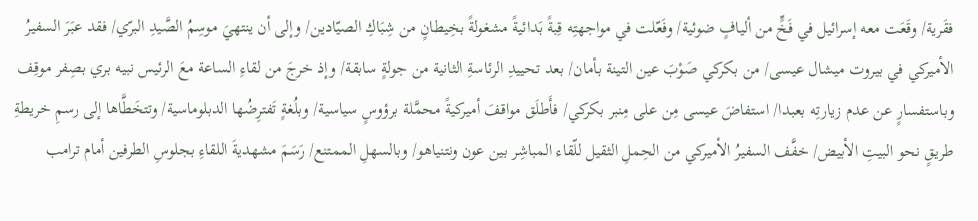فقَرية/ وقَعَت معه إسرائيل في فَخٍّ من أليافٍ ضوئية/ وفَعّلت في مواجهتِه قِبةً بَدائيةً مشغولةً بخِيطانٍ من شِبَاكِ الصيّادين/ وإلى أن ينتهيَ موسِمُ الصَّيدِ البرّي/ فقد عبَرَ السفيرُ الأميركي في بيروت ميشال عيسى/ من بكركي صَوْبَ عين التينة بأمان/ بعد تحييدِ الرئاسةِ الثانية من جولةٍ سابقة/ وإذ خرجَ من لقاءِ الساعة معَ الرئيس نبيه بري بصِفر موقِف وباستفسارٍ عن عدم زيارتِه بعبدا/ استفاضَ عيسى مِن على مِنبر بكركي/ فأَطلَق مواقفَ أميركيةً محمَّلة برؤوسٍ سياسية/ وبلُغةٍ تَفترِضُها الدبلوماسية/ وتتخَطَّاها إلى رسمِ خريطةِ طريقٍ نحو البيتِ الأبيض/ خفَّف السفيرُ الأميركي من الحِملِ الثقيل للّقاء المباشِر بين عون ونتنياهو/ وبالسهلِ الممتنع/ رَسَمَ مشهديةَ اللقاءِ بجلوسِ الطرفين أمام ترامب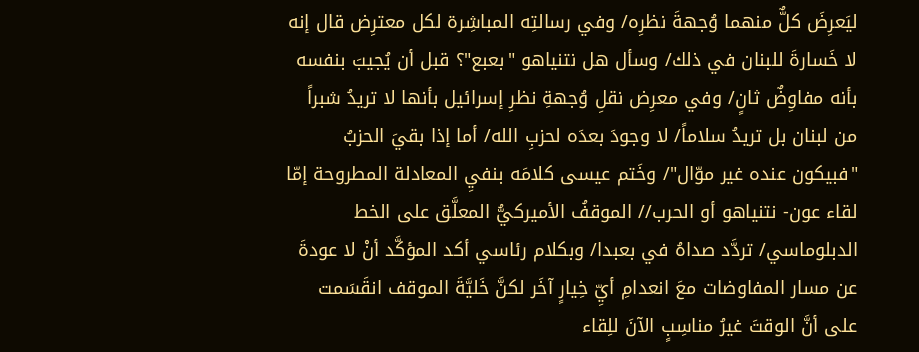ليَعرِضَ كلٌّ منهما وُجهةَ نظرِه/ وفي رسالتِه المباشِرة لكل معترِض قال إنه لا خَسارةَ للبنان في ذلك/ وسأل هل نتنياهو "بعبع"؟ قبل أن يُجيبَ بنفسه بأنه مفاوِضٌ ثانٍ/ وفي معرِض نقلِ وُجهةِ نظرِ إسرائيل بأنها لا تريدُ شبراً من لبنان بل تريدُ سلاماً/ لا وجودَ بعدَه لحزبِ الله/ أما إذا بقيَ الحزبُ "فبيكون عنده غير موّال"/ وخَتم عيسى كلامَه بنفيِ المعادلة المطروحة إمّا لقاء عون- نتنياهو أو الحرب// الموقفُ الأميركيُّ المعلَّق على الخط الدبلوماسي/ تردَّد صداهُ في بعبدا/ وبكلام رئاسي أكد المؤكَّد أنْ لا عودةَ عن مسار المفاوضات معَ انعدامِ أيِّ خِيارٍ آخَر لكنَّ خَليَّةَ الموقف انقَسَمت على أنَّ الوقتَ غيرُ مناسِبٍ الآنَ للِقاء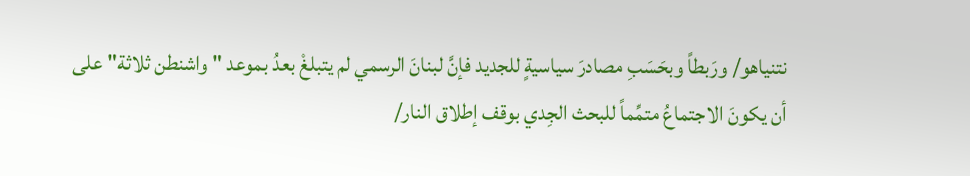نتنياهو/ ورَبطاً وبحَسَبِ مصادرَ سياسيةٍ للجديد فإنَّ لبنانَ الرسمي لم يتبلغْ بعدُ بموعد " واشنطن ثلاثة" على أن يكونَ الاجتماعُ متمِّماً للبحث الجِدي بوقف إطلاق النار/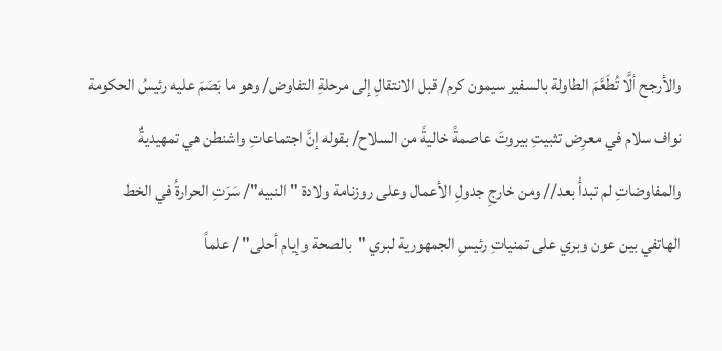والأرجح ألَّا تُطَعَّمَ الطاولة بالسفير سيمون كرم/ قبل الانتقالِ إلى مرحلةِ التفاوض/ وهو ما بَصَمَ عليه رئيسُ الحكومة نواف سلام في معرِض تثبيتِ بيروتَ عاصمةً خاليةً من السلاح/ بقوله إنَّ اجتماعاتِ واشنطن هي تمهيديةٌ والمفاوضاتِ لم تبدأْ بعد// ومن خارجِ جدولِ الأعمال وعلى روزنامة ولادة "النبيه"/ سَرَتِ الحرارةُ في الخط الهاتفي بين عون وبري على تمنياتِ رئيسِ الجمهورية لبري "بالصحة وإيام أحلى" / علماً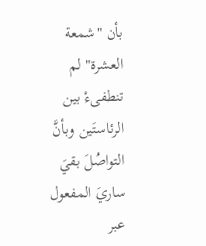بأن "شمعة العشرة" لم تنطفىءْ بين الرئاستَين وبأنَّ التواصُلَ بقيَ ساريَ المفعول عبر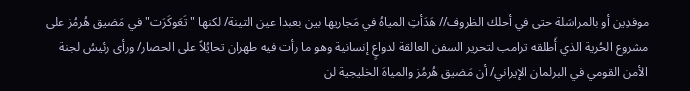موفدِين أو بالمراسَلة حتى في أحلك الظروف// هَدَأتِ المياهُ في مَجاريها بين بعبدا عين التينة/ لكنها "تَعَوكَرَت" في مَضيق هُرمُز على مشروع الحُرية الذي أَطلقه ترامب لتحرير السفن العالقة لدواعٍ إنسانية وهو ما رأت فيه طهران تحايُلاً على الحصار/ ورأى رئيسُ لجنة الأمن القومي في البرلمان الإيراني/ أن مَضيق هُرمُز والمياهَ الخليجية لن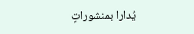يُدارا بمنشوراتٍ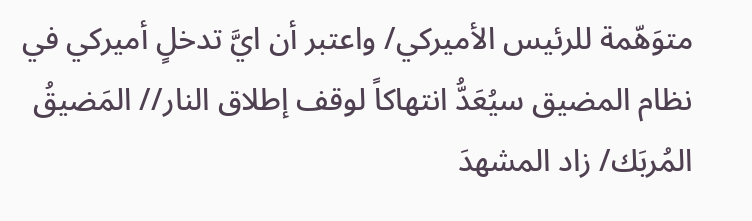متوَهّمة للرئيس الأميركي/ واعتبر أن ايَّ تدخلٍ أميركي في نظام المضيق سيُعَدُّ انتهاكاً لوقف إطلاق النار// المَضيقُ المُربَك/ زاد المشهدَ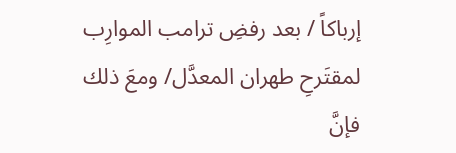إرباكاً / بعد رفضِ ترامب الموارِب لمقتَرحِ طهران المعدَّل/ ومعَ ذلك فإنَّ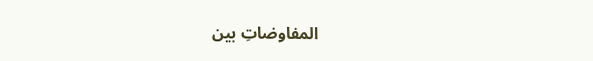المفاوضاتِ بين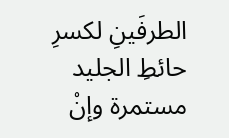الطرفَينِ لكسرِ حائطِ الجليد مستمرة وإنْ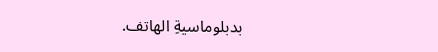بدبلوماسيةِ الهاتف.